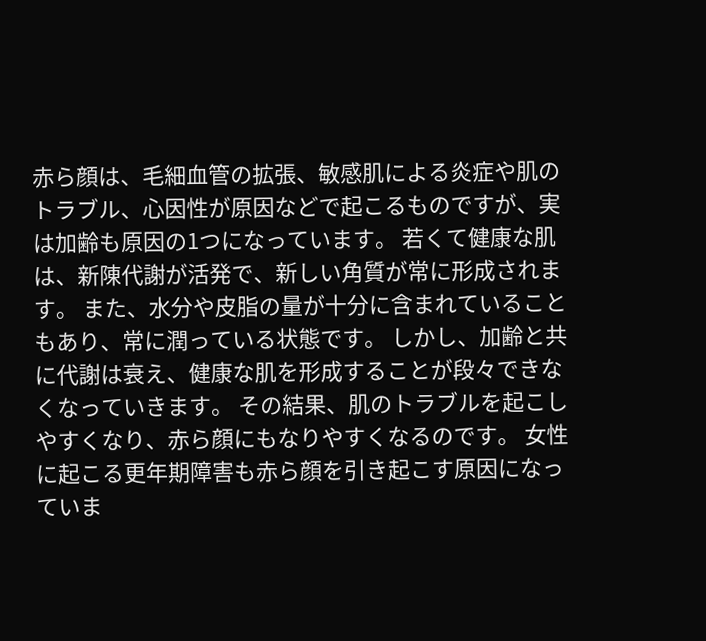赤ら顔は、毛細血管の拡張、敏感肌による炎症や肌のトラブル、心因性が原因などで起こるものですが、実は加齢も原因の1つになっています。 若くて健康な肌は、新陳代謝が活発で、新しい角質が常に形成されます。 また、水分や皮脂の量が十分に含まれていることもあり、常に潤っている状態です。 しかし、加齢と共に代謝は衰え、健康な肌を形成することが段々できなくなっていきます。 その結果、肌のトラブルを起こしやすくなり、赤ら顔にもなりやすくなるのです。 女性に起こる更年期障害も赤ら顔を引き起こす原因になっていま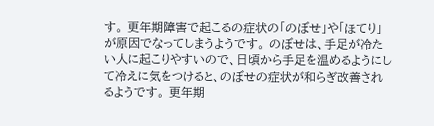す。 更年期障害で起こるの症状の「のぼせ」や「ほてり」が原因でなってしまうようです。 のぼせは、手足が冷たい人に起こりやすいので、日頃から手足を温めるようにして冷えに気をつけると、のぼせの症状が和らぎ改善されるようです。 更年期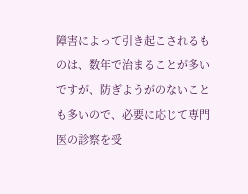障害によって引き起こされるものは、数年で治まることが多いですが、防ぎようがのないことも多いので、必要に応じて専門医の診察を受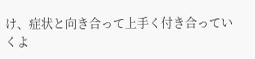け、症状と向き合って上手く付き合っていくよ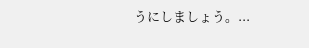うにしましょう。...